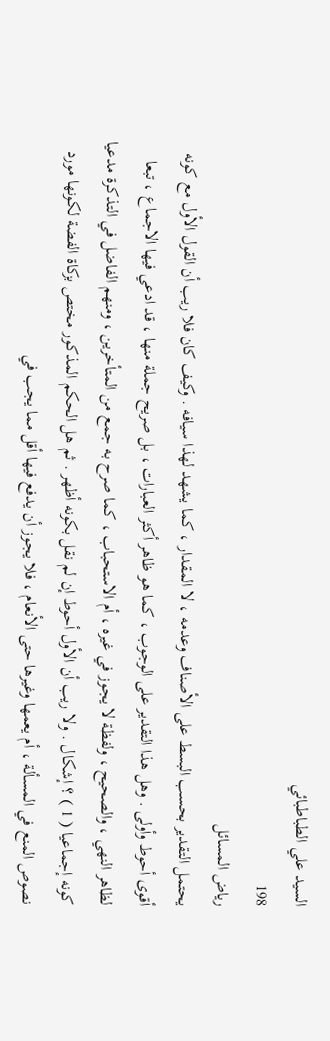السيد علي الطباطبائي
198
رياض المسائل
يحتمل التقدير بحسب البسط على الأصناف وعدمه ، لا المقدار ، كما يشهد لهذا سيافه . وكيف كان فلا ريب أن القول الأول مع كونه أقوى أحوط وأولى . وهل هذا التقدير على الوجوب ، كما هو ظاهر أكثر العبارات ، بل صريح جملة منها ، قد ادعي فيها الاجماع ، تبعا لظاهر النهي ، والصحيح ، ولفظة لا يجوز في غيره ، أم الاستحباب ، كما صرح به جمع من المتأخرين ، ومنهم الفاضل في التذكرة مدعيا كونه إجماعيا ( 1 ) ؟ إشكال . ولا ريب أن الأول أحوط إن لم نقل بكونه أظهر . ثم هل الحكم المذكور مختص بزكاة الفضة لكونها مورد نصوص المنع في المسألة ، أم يعمها وغيرها حتى الأنعام ، فلا يجوز أن يدفع فيها أقل مما يجب في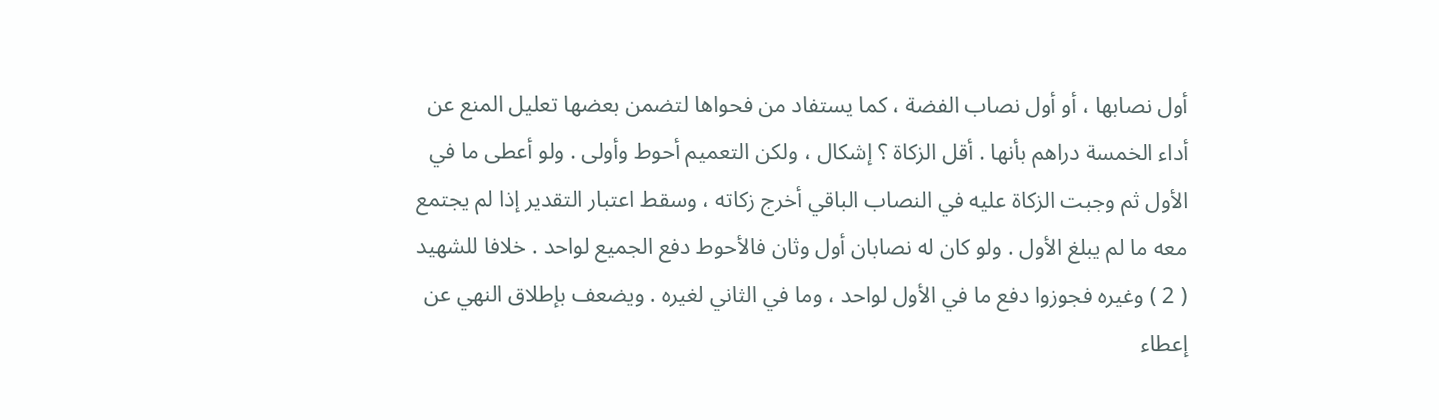أول نصابها ، أو أول نصاب الفضة ، كما يستفاد من فحواها لتضمن بعضها تعليل المنع عن أداء الخمسة دراهم بأنها . أقل الزكاة ؟ إشكال ، ولكن التعميم أحوط وأولى . ولو أعطى ما في الأول ثم وجبت الزكاة عليه في النصاب الباقي أخرج زكاته ، وسقط اعتبار التقدير إذا لم يجتمع معه ما لم يبلغ الأول . ولو كان له نصابان أول وثان فالأحوط دفع الجميع لواحد . خلافا للشهيد ( 2 ) وغيره فجوزوا دفع ما في الأول لواحد ، وما في الثاني لغيره . ويضعف بإطلاق النهي عن إعطاء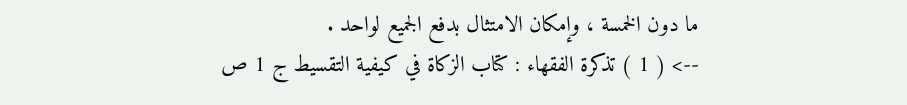ما دون الخمسة ، وإمكان الامتثال بدفع الجميع لواحد .
--> ( 1 ) تذكرة الفقهاء : كتاب الزكاة في كيفية التقسيط ج 1 ص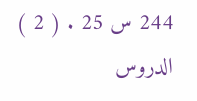244 س 25 . ( 2 ) الدروس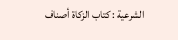الشرعية : كتاب الزكاة أصناف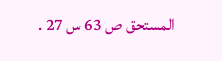المستحق ص 63 س 27 .